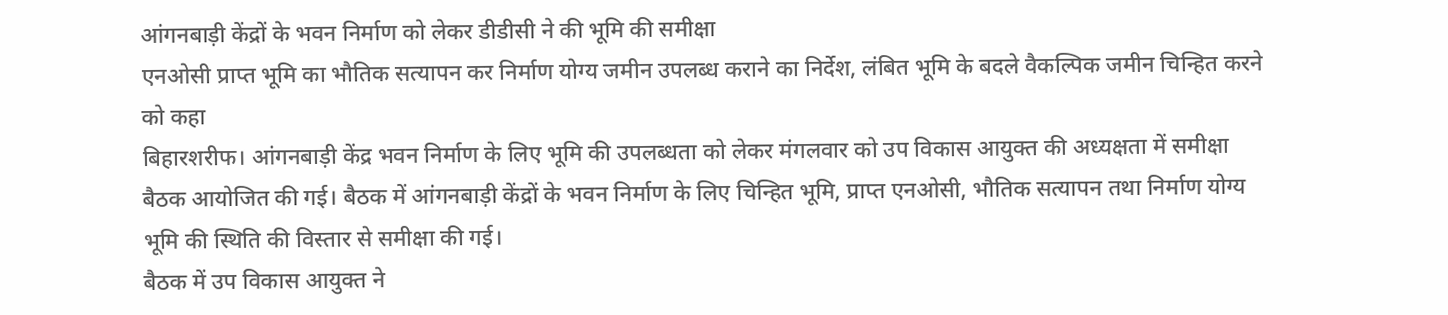आंगनबाड़ी केंद्रों के भवन निर्माण को लेकर डीडीसी ने की भूमि की समीक्षा
एनओसी प्राप्त भूमि का भौतिक सत्यापन कर निर्माण योग्य जमीन उपलब्ध कराने का निर्देश, लंबित भूमि के बदले वैकल्पिक जमीन चिन्हित करने को कहा
बिहारशरीफ। आंगनबाड़ी केंद्र भवन निर्माण के लिए भूमि की उपलब्धता को लेकर मंगलवार को उप विकास आयुक्त की अध्यक्षता में समीक्षा बैठक आयोजित की गई। बैठक में आंगनबाड़ी केंद्रों के भवन निर्माण के लिए चिन्हित भूमि, प्राप्त एनओसी, भौतिक सत्यापन तथा निर्माण योग्य भूमि की स्थिति की विस्तार से समीक्षा की गई।
बैठक में उप विकास आयुक्त ने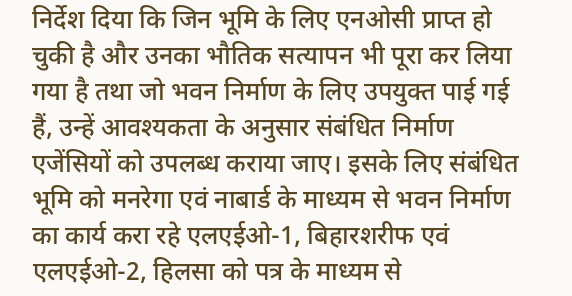निर्देश दिया कि जिन भूमि के लिए एनओसी प्राप्त हो चुकी है और उनका भौतिक सत्यापन भी पूरा कर लिया गया है तथा जो भवन निर्माण के लिए उपयुक्त पाई गई हैं, उन्हें आवश्यकता के अनुसार संबंधित निर्माण एजेंसियों को उपलब्ध कराया जाए। इसके लिए संबंधित भूमि को मनरेगा एवं नाबार्ड के माध्यम से भवन निर्माण का कार्य करा रहे एलएईओ-1, बिहारशरीफ एवं एलएईओ-2, हिलसा को पत्र के माध्यम से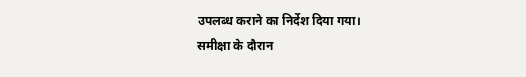उपलब्ध कराने का निर्देश दिया गया।
समीक्षा के दौरान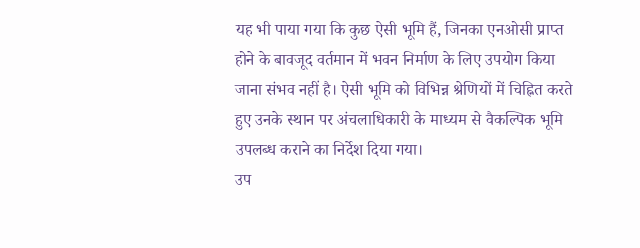यह भी पाया गया कि कुछ ऐसी भूमि हैं, जिनका एनओसी प्राप्त होने के बावजूद वर्तमान में भवन निर्माण के लिए उपयोग किया जाना संभव नहीं है। ऐसी भूमि को विभिन्न श्रेणियों में चिह्नित करते हुए उनके स्थान पर अंचलाधिकारी के माध्यम से वैकल्पिक भूमि उपलब्ध कराने का निर्देश दिया गया।
उप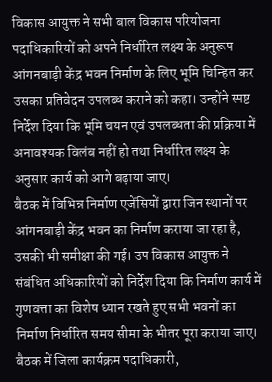विकास आयुक्त ने सभी बाल विकास परियोजना पदाधिकारियों को अपने निर्धारित लक्ष्य के अनुरूप आंगनबाड़ी केंद्र भवन निर्माण के लिए भूमि चिन्हित कर उसका प्रतिवेदन उपलब्ध कराने को कहा। उन्होंने स्पष्ट निर्देश दिया कि भूमि चयन एवं उपलब्धता की प्रक्रिया में अनावश्यक विलंब नहीं हो तथा निर्धारित लक्ष्य के अनुसार कार्य को आगे बढ़ाया जाए।
बैठक में विभिन्न निर्माण एजेंसियों द्वारा जिन स्थानों पर आंगनबाड़ी केंद्र भवन का निर्माण कराया जा रहा है, उसकी भी समीक्षा की गई। उप विकास आयुक्त ने संबंधित अधिकारियों को निर्देश दिया कि निर्माण कार्य में गुणवत्ता का विशेष ध्यान रखते हुए सभी भवनों का निर्माण निर्धारित समय सीमा के भीतर पूरा कराया जाए।
बैठक में जिला कार्यक्रम पदाधिकारी,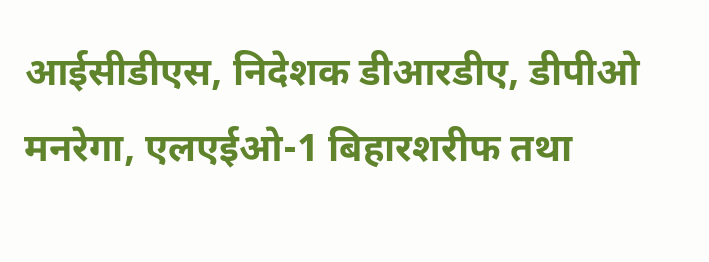आईसीडीएस, निदेशक डीआरडीए, डीपीओ मनरेगा, एलएईओ-1 बिहारशरीफ तथा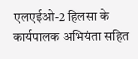एलएईओ-2 हिलसा के कार्यपालक अभियंता सहित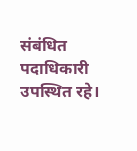संबंधित पदाधिकारी उपस्थित रहे।